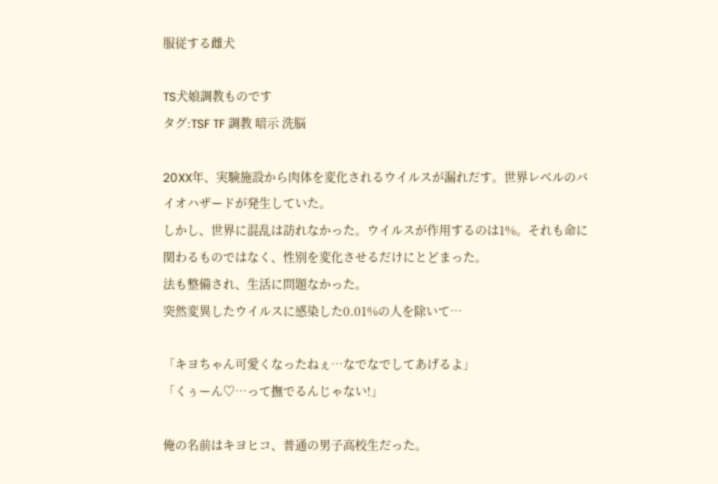服従する雌犬

TS犬娘調教ものです
タグ:TSF TF 調教 暗示 洗脳

20XX年、実験施設から肉体を変化されるウイルスが漏れだす。世界レベルのバイオハザードが発生していた。
しかし、世界に混乱は訪れなかった。ウイルスが作用するのは1%。それも命に関わるものではなく、性別を変化させるだけにとどまった。
法も整備され、生活に問題なかった。
突然変異したウイルスに感染した0.01%の人を除いて…

「キヨちゃん可愛くなったねぇ…なでなでしてあげるよ」
「くぅーん♡…って撫でるんじゃない!」

俺の名前はキヨヒコ、普通の男子高校生だった。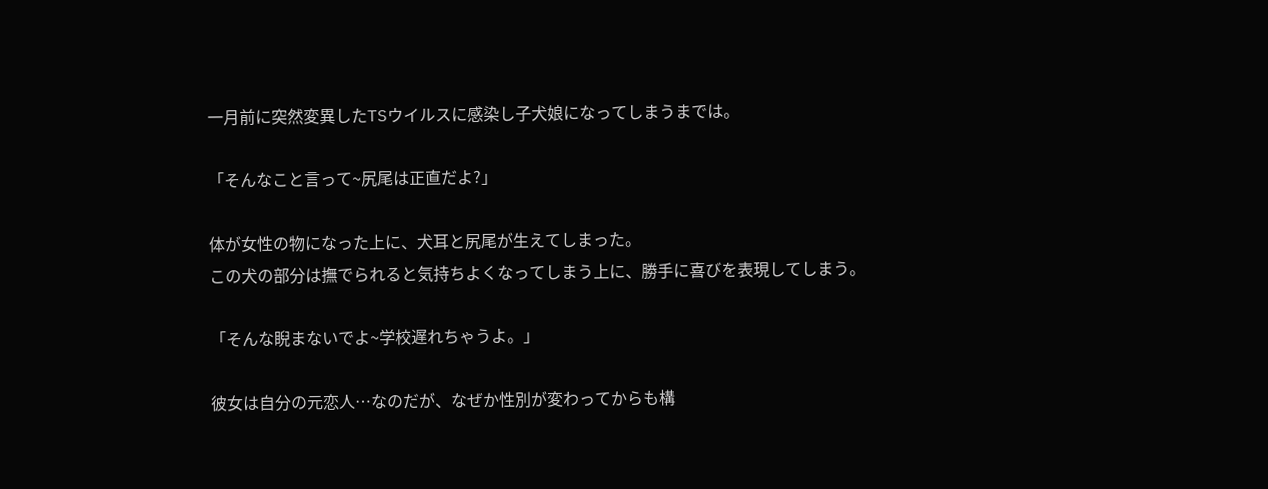一月前に突然変異したTSウイルスに感染し子犬娘になってしまうまでは。

「そんなこと言って~尻尾は正直だよ?」

体が女性の物になった上に、犬耳と尻尾が生えてしまった。
この犬の部分は撫でられると気持ちよくなってしまう上に、勝手に喜びを表現してしまう。

「そんな睨まないでよ~学校遅れちゃうよ。」

彼女は自分の元恋人…なのだが、なぜか性別が変わってからも構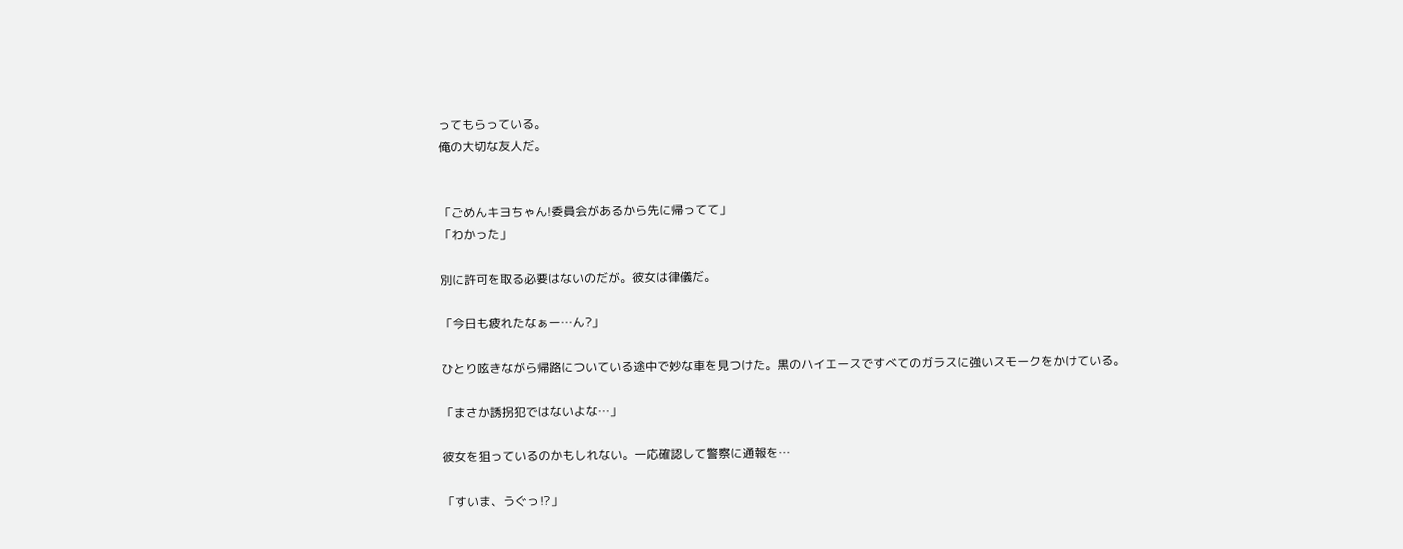ってもらっている。
俺の大切な友人だ。


「ごめんキヨちゃん!委員会があるから先に帰ってて」
「わかった」

別に許可を取る必要はないのだが。彼女は律儀だ。

「今日も疲れたなぁー…ん?」

ひとり呟きながら帰路についている途中で妙な車を見つけた。黒のハイエースですべてのガラスに強いスモークをかけている。

「まさか誘拐犯ではないよな…」

彼女を狙っているのかもしれない。一応確認して警察に通報を…

「すいま、うぐっ⁉」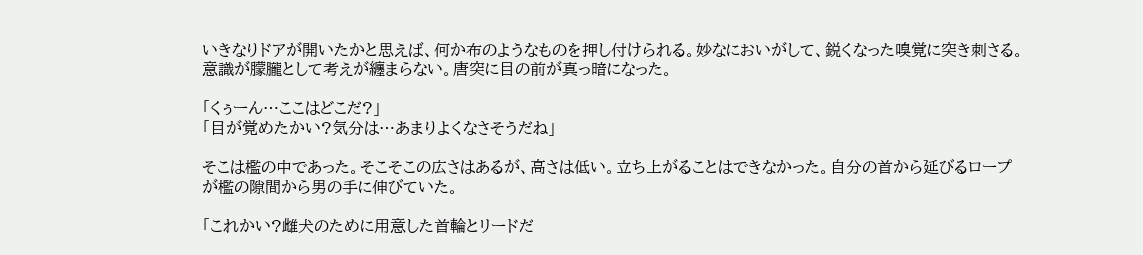いきなりドアが開いたかと思えば、何か布のようなものを押し付けられる。妙なにおいがして、鋭くなった嗅覚に突き刺さる。意識が朦朧として考えが纏まらない。唐突に目の前が真っ暗になった。

「くぅーん…ここはどこだ?」
「目が覚めたかい?気分は…あまりよくなさそうだね」

そこは檻の中であった。そこそこの広さはあるが、高さは低い。立ち上がることはできなかった。自分の首から延びるロープが檻の隙間から男の手に伸びていた。

「これかい?雌犬のために用意した首輪とリードだ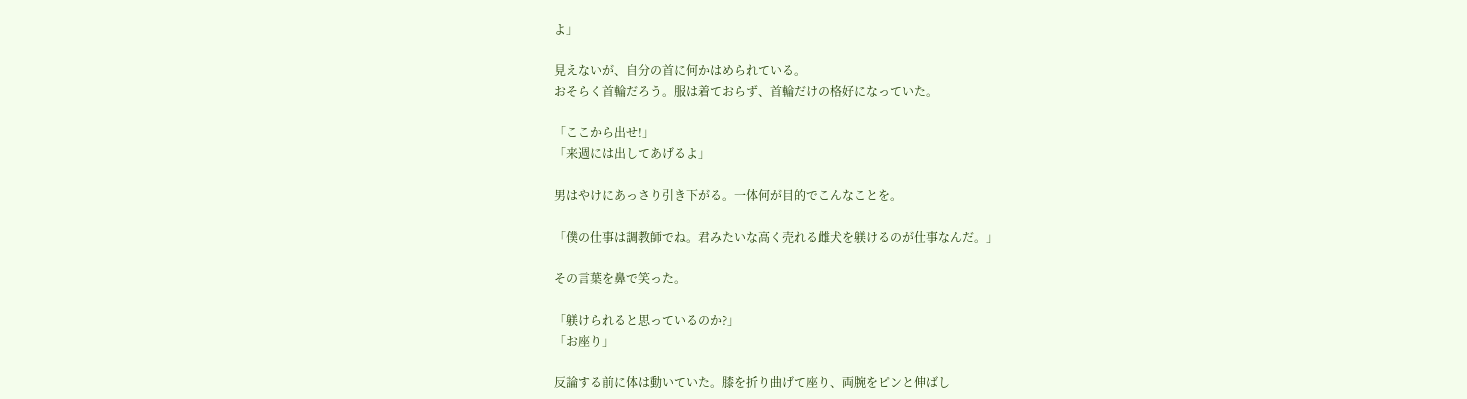よ」

見えないが、自分の首に何かはめられている。
おそらく首輪だろう。服は着ておらず、首輪だけの格好になっていた。

「ここから出せ!」
「来週には出してあげるよ」

男はやけにあっさり引き下がる。一体何が目的でこんなことを。

「僕の仕事は調教師でね。君みたいな高く売れる雌犬を躾けるのが仕事なんだ。」

その言葉を鼻で笑った。

「躾けられると思っているのか?」
「お座り」

反論する前に体は動いていた。膝を折り曲げて座り、両腕をピンと伸ばし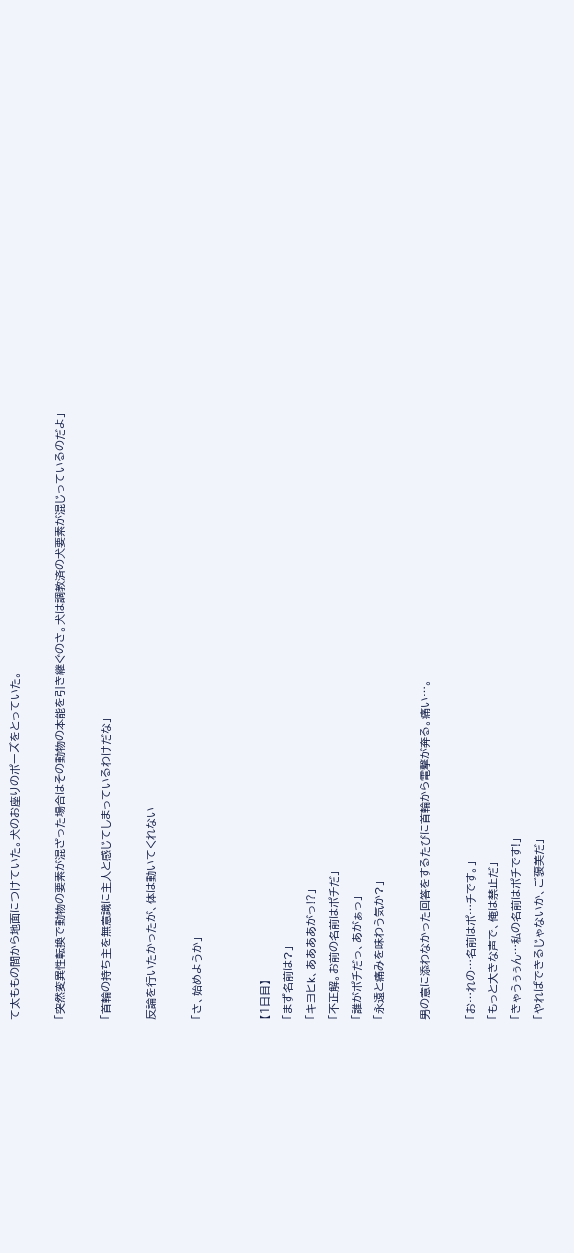て太ももの間から地面につけていた。犬のお座りのポーズをとっていた。

「突然変異性転換で動物の要素が混ざった場合はその動物の本能を引き継ぐのさ。犬は調教済の犬要素が混じっているのだよ」

「首輪の持ち主を無意識に主人と感じてしまっているわけだな」

反論を行いたかったが、体は動いてくれない

「さ、始めようか」


【1日目】
「まず名前は?」
「キヨヒk、ああああがっ⁉」
「不正解。お前の名前はポチだ」
「誰がポチだっ、あがぁっ」
「永遠と痛みを味わう気か?」

男の意に添わなかった回答をするたびに首輪から電撃が奔る。痛い…。

「お…れの…名前はポ…チです。」
「もっと大きな声で、俺は禁止だ」
「きゃうぅぅん…私の名前はポチです!」
「やればできるじゃないか、ご褒美だ」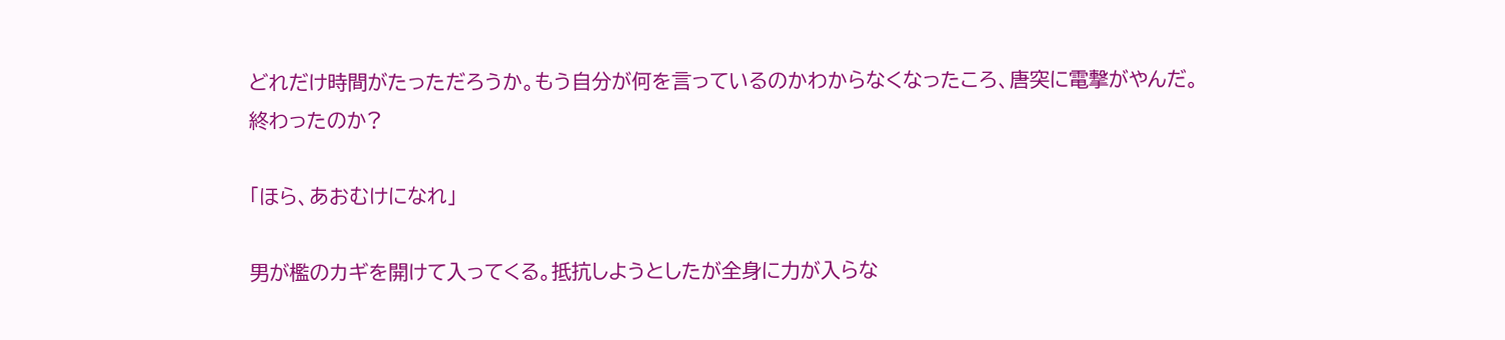どれだけ時間がたっただろうか。もう自分が何を言っているのかわからなくなったころ、唐突に電撃がやんだ。
終わったのか?

「ほら、あおむけになれ」

男が檻のカギを開けて入ってくる。抵抗しようとしたが全身に力が入らな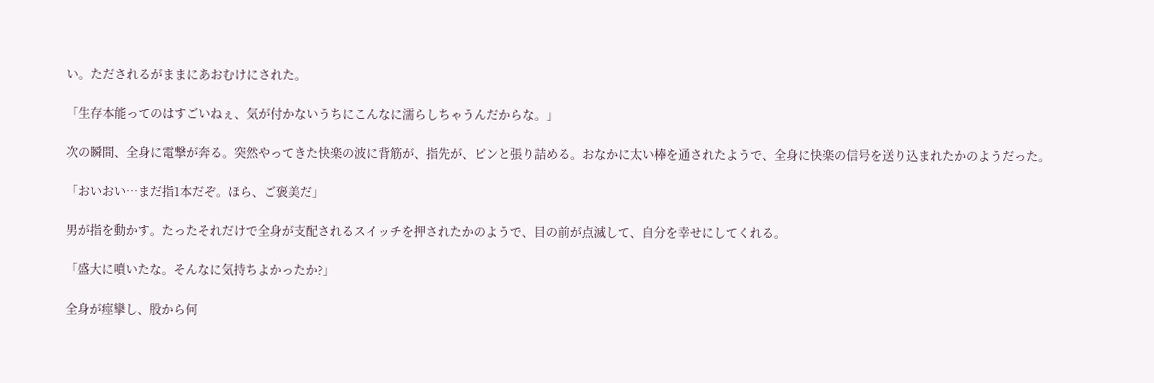い。ただされるがままにあおむけにされた。

「生存本能ってのはすごいねぇ、気が付かないうちにこんなに濡らしちゃうんだからな。」

次の瞬間、全身に電撃が奔る。突然やってきた快楽の波に背筋が、指先が、ピンと張り詰める。おなかに太い棒を通されたようで、全身に快楽の信号を送り込まれたかのようだった。

「おいおい…まだ指1本だぞ。ほら、ご褒美だ」

男が指を動かす。たったそれだけで全身が支配されるスイッチを押されたかのようで、目の前が点滅して、自分を幸せにしてくれる。

「盛大に噴いたな。そんなに気持ちよかったか?」

全身が痙攣し、股から何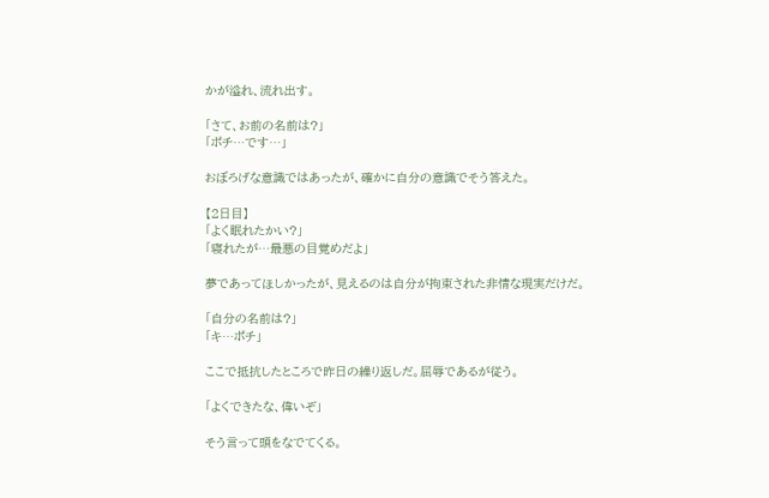かが溢れ、流れ出す。

「さて、お前の名前は?」
「ポチ…です…」

おぼろげな意識ではあったが、確かに自分の意識でそう答えた。

【2日目】
「よく眠れたかい?」
「寝れたが…最悪の目覚めだよ」

夢であってほしかったが、見えるのは自分が拘束された非情な現実だけだ。

「自分の名前は?」
「キ…ポチ」

ここで抵抗したところで昨日の繰り返しだ。屈辱であるが従う。

「よくできたな、偉いぞ」

そう言って頭をなでてくる。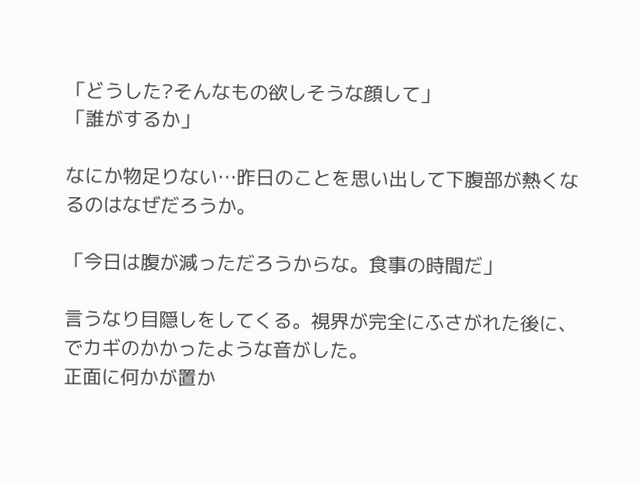「どうした?そんなもの欲しそうな顔して」
「誰がするか」

なにか物足りない…昨日のことを思い出して下腹部が熱くなるのはなぜだろうか。

「今日は腹が減っただろうからな。食事の時間だ」

言うなり目隠しをしてくる。視界が完全にふさがれた後に、でカギのかかったような音がした。
正面に何かが置か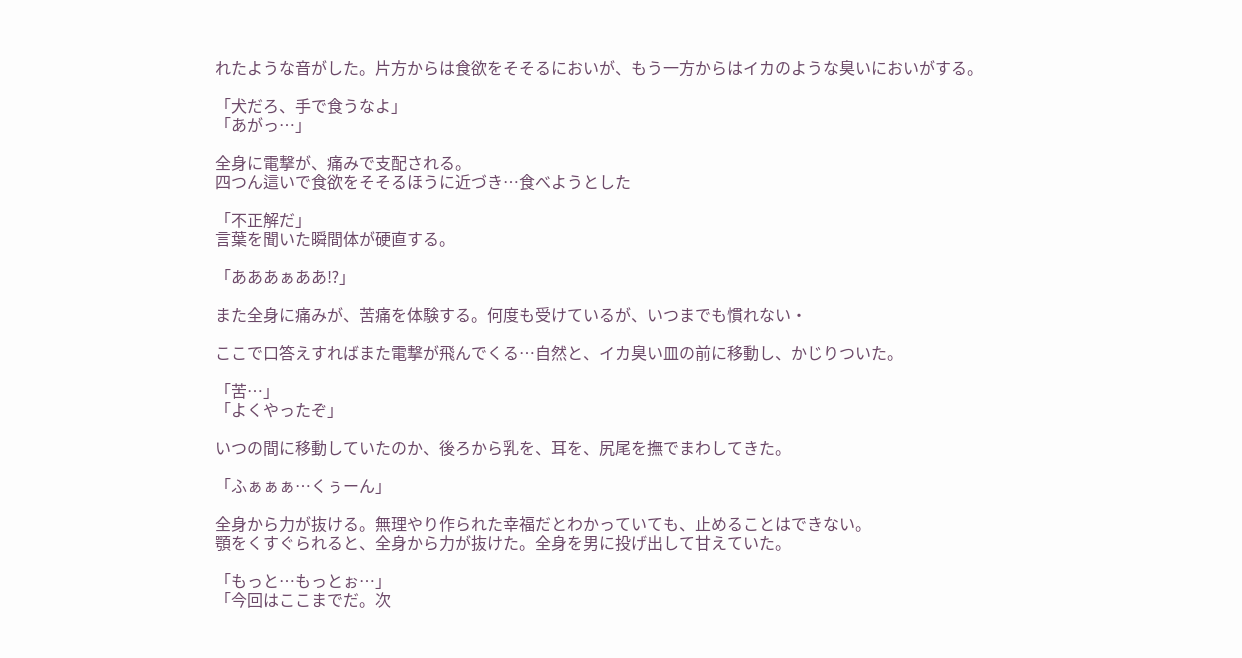れたような音がした。片方からは食欲をそそるにおいが、もう一方からはイカのような臭いにおいがする。

「犬だろ、手で食うなよ」
「あがっ…」

全身に電撃が、痛みで支配される。
四つん這いで食欲をそそるほうに近づき…食べようとした

「不正解だ」
言葉を聞いた瞬間体が硬直する。

「あああぁああ⁉」

また全身に痛みが、苦痛を体験する。何度も受けているが、いつまでも慣れない・

ここで口答えすればまた電撃が飛んでくる…自然と、イカ臭い皿の前に移動し、かじりついた。

「苦…」
「よくやったぞ」

いつの間に移動していたのか、後ろから乳を、耳を、尻尾を撫でまわしてきた。

「ふぁぁぁ…くぅーん」

全身から力が抜ける。無理やり作られた幸福だとわかっていても、止めることはできない。
顎をくすぐられると、全身から力が抜けた。全身を男に投げ出して甘えていた。

「もっと…もっとぉ…」
「今回はここまでだ。次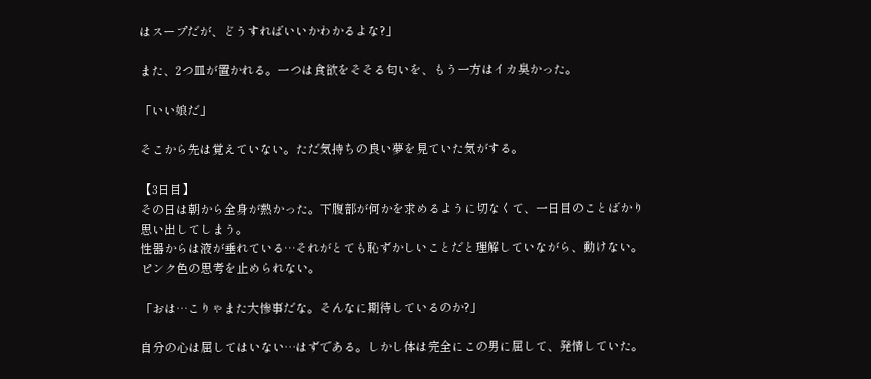はスープだが、どうすればいいかわかるよな?」

また、2つ皿が置かれる。一つは食欲をそそる匂いを、もう一方はイカ臭かった。

「いい娘だ」

そこから先は覚えていない。ただ気持ちの良い夢を見ていた気がする。

【3日目】
その日は朝から全身が熱かった。下腹部が何かを求めるように切なくて、一日目のことばかり思い出してしまう。
性器からは液が垂れている…それがとても恥ずかしいことだと理解していながら、動けない。ピンク色の思考を止められない。

「おは…こりゃまた大惨事だな。そんなに期待しているのか?」

自分の心は屈してはいない…はずである。しかし体は完全にこの男に屈して、発情していた。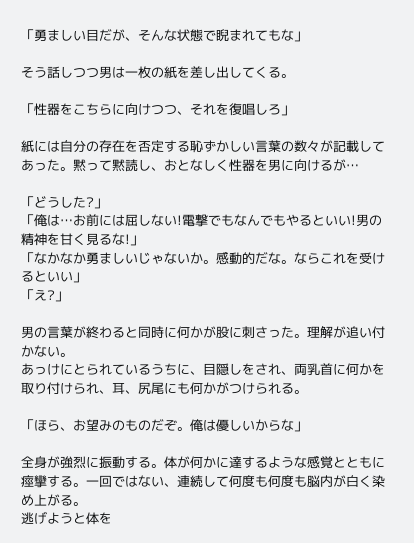「勇ましい目だが、そんな状態で睨まれてもな」

そう話しつつ男は一枚の紙を差し出してくる。

「性器をこちらに向けつつ、それを復唱しろ」

紙には自分の存在を否定する恥ずかしい言葉の数々が記載してあった。黙って黙読し、おとなしく性器を男に向けるが…

「どうした?」
「俺は…お前には屈しない!電撃でもなんでもやるといい!男の精神を甘く見るな!」
「なかなか勇ましいじゃないか。感動的だな。ならこれを受けるといい」
「え?」

男の言葉が終わると同時に何かが股に刺さった。理解が追い付かない。
あっけにとられているうちに、目隠しをされ、両乳首に何かを取り付けられ、耳、尻尾にも何かがつけられる。

「ほら、お望みのものだぞ。俺は優しいからな」

全身が強烈に振動する。体が何かに達するような感覚とともに痙攣する。一回ではない、連続して何度も何度も脳内が白く染め上がる。
逃げようと体を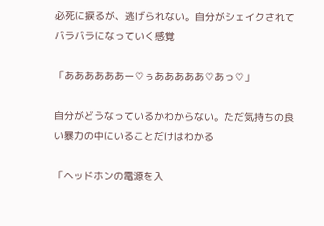必死に捩るが、逃げられない。自分がシェイクされてバラバラになっていく感覚

「ああああああー♡ぅあああああ♡あっ♡」

自分がどうなっているかわからない。ただ気持ちの良い暴力の中にいることだけはわかる

「ヘッドホンの電源を入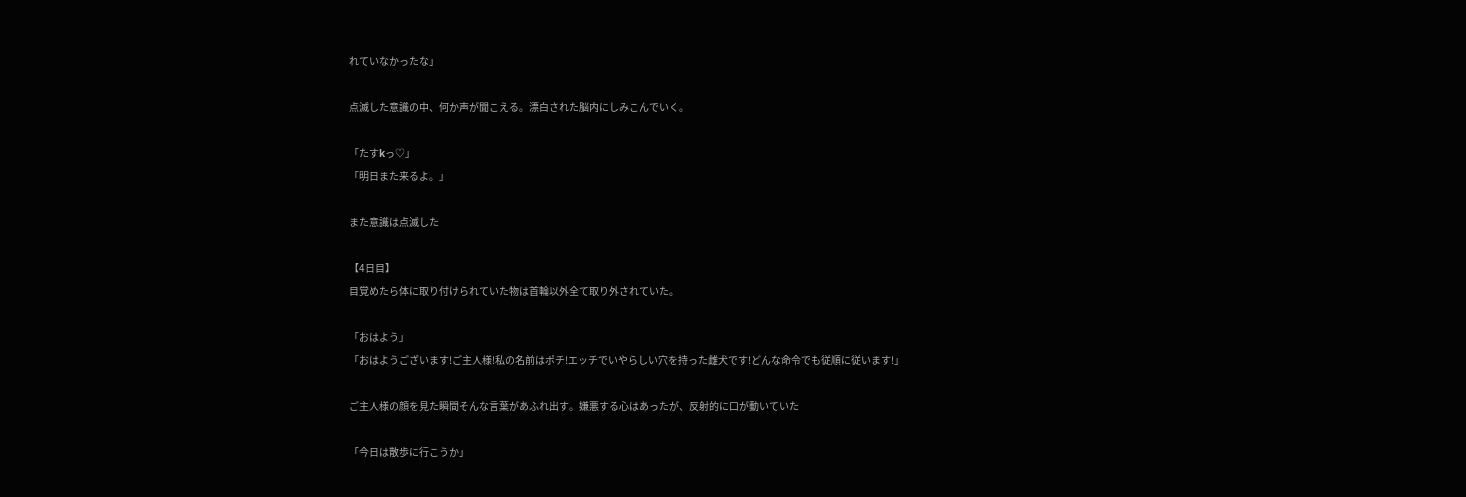れていなかったな」

点滅した意識の中、何か声が聞こえる。漂白された脳内にしみこんでいく。

「たすkっ♡」
「明日また来るよ。」

また意識は点滅した

【4日目】
目覚めたら体に取り付けられていた物は首輪以外全て取り外されていた。

「おはよう」
「おはようございます!ご主人様!私の名前はポチ!エッチでいやらしい穴を持った雌犬です!どんな命令でも従順に従います!」

ご主人様の顔を見た瞬間そんな言葉があふれ出す。嫌悪する心はあったが、反射的に口が動いていた

「今日は散歩に行こうか」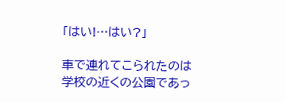「はい!…はい?」

車で連れてこられたのは学校の近くの公園であっ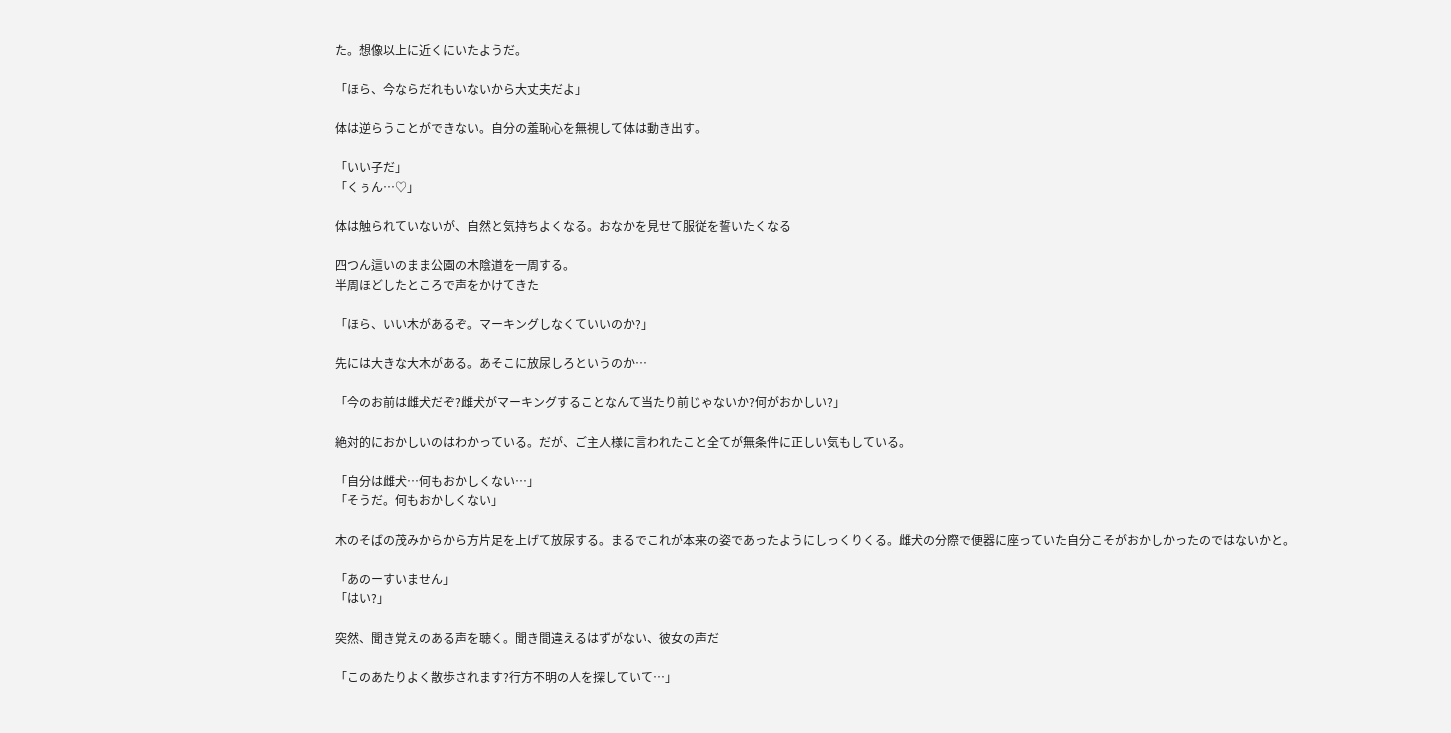た。想像以上に近くにいたようだ。

「ほら、今ならだれもいないから大丈夫だよ」

体は逆らうことができない。自分の羞恥心を無視して体は動き出す。

「いい子だ」
「くぅん…♡」

体は触られていないが、自然と気持ちよくなる。おなかを見せて服従を誓いたくなる

四つん這いのまま公園の木陰道を一周する。
半周ほどしたところで声をかけてきた

「ほら、いい木があるぞ。マーキングしなくていいのか?」

先には大きな大木がある。あそこに放尿しろというのか…

「今のお前は雌犬だぞ?雌犬がマーキングすることなんて当たり前じゃないか?何がおかしい?」

絶対的におかしいのはわかっている。だが、ご主人様に言われたこと全てが無条件に正しい気もしている。

「自分は雌犬…何もおかしくない…」
「そうだ。何もおかしくない」

木のそばの茂みからから方片足を上げて放尿する。まるでこれが本来の姿であったようにしっくりくる。雌犬の分際で便器に座っていた自分こそがおかしかったのではないかと。

「あのーすいません」
「はい?」

突然、聞き覚えのある声を聴く。聞き間違えるはずがない、彼女の声だ

「このあたりよく散歩されます?行方不明の人を探していて…」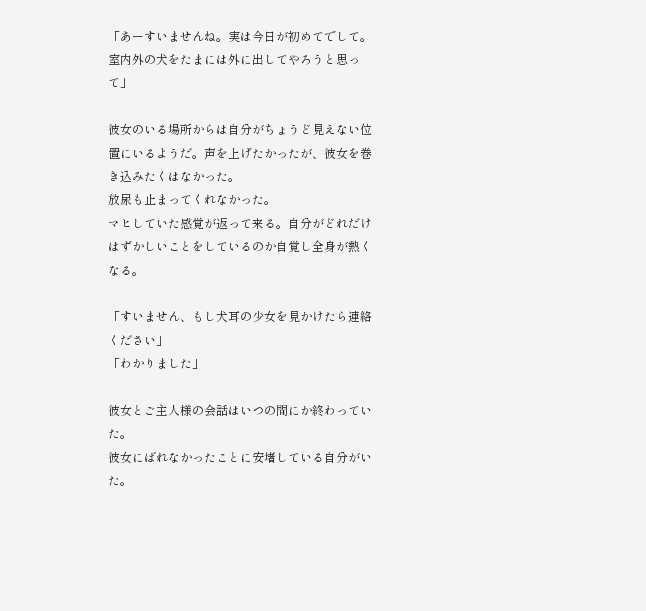「あーすいませんね。実は今日が初めてでして。室内外の犬をたまには外に出してやろうと思って」

彼女のいる場所からは自分がちょうど見えない位置にいるようだ。声を上げたかったが、彼女を巻き込みたくはなかった。
放尿も止まってくれなかった。
マヒしていた感覚が返って来る。自分がどれだけはずかしいことをしているのか自覚し全身が熱くなる。

「すいません、もし犬耳の少女を見かけたら連絡ください」
「わかりました」

彼女とご主人様の会話はいつの間にか終わっていた。
彼女にばれなかったことに安堵している自分がいた。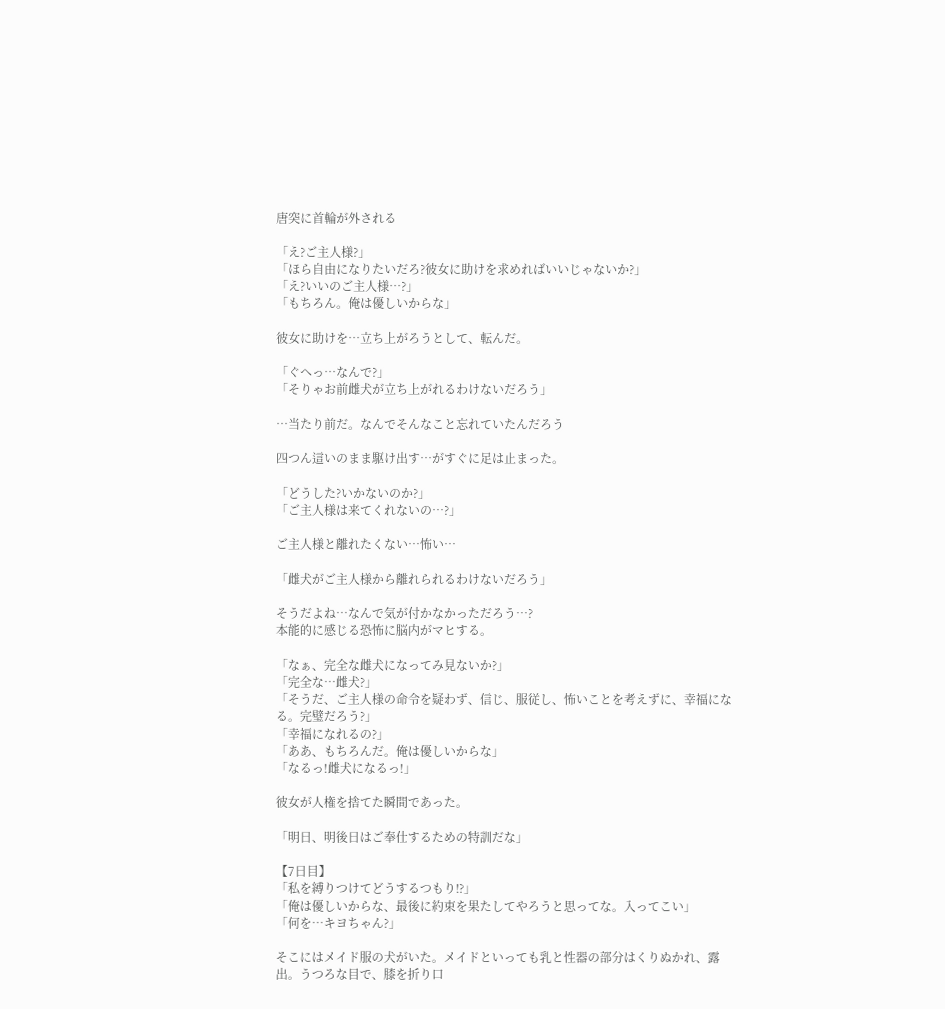唐突に首輪が外される

「え?ご主人様?」
「ほら自由になりたいだろ?彼女に助けを求めればいいじゃないか?」
「え?いいのご主人様…?」
「もちろん。俺は優しいからな」

彼女に助けを…立ち上がろうとして、転んだ。

「ぐへっ…なんで?」
「そりゃお前雌犬が立ち上がれるわけないだろう」

…当たり前だ。なんでそんなこと忘れていたんだろう

四つん這いのまま駆け出す…がすぐに足は止まった。

「どうした?いかないのか?」
「ご主人様は来てくれないの…?」

ご主人様と離れたくない…怖い…

「雌犬がご主人様から離れられるわけないだろう」

そうだよね…なんで気が付かなかっただろう…?
本能的に感じる恐怖に脳内がマヒする。

「なぁ、完全な雌犬になってみ見ないか?」
「完全な…雌犬?」
「そうだ、ご主人様の命令を疑わず、信じ、服従し、怖いことを考えずに、幸福になる。完璧だろう?」
「幸福になれるの?」
「ああ、もちろんだ。俺は優しいからな」
「なるっ!雌犬になるっ!」

彼女が人権を捨てた瞬間であった。

「明日、明後日はご奉仕するための特訓だな」

【7日目】
「私を縛りつけてどうするつもり⁉」
「俺は優しいからな、最後に約束を果たしてやろうと思ってな。入ってこい」
「何を…キヨちゃん?」

そこにはメイド服の犬がいた。メイドといっても乳と性器の部分はくりぬかれ、露出。うつろな目で、膝を折り口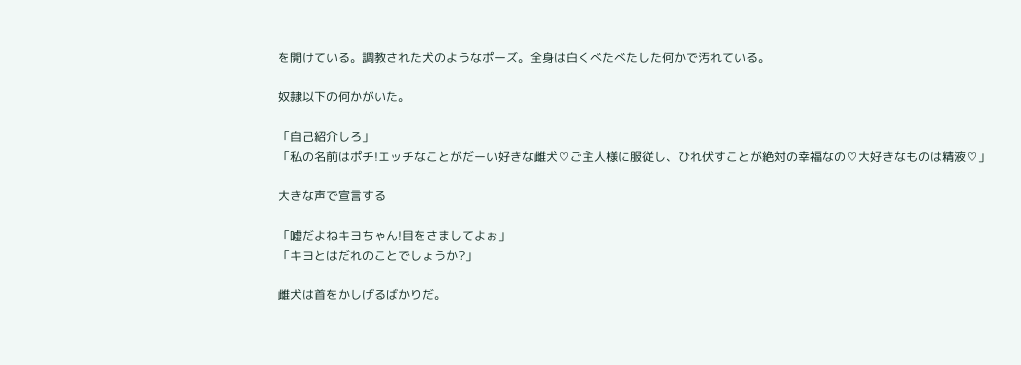を開けている。調教された犬のようなポーズ。全身は白くべたべたした何かで汚れている。

奴隷以下の何かがいた。

「自己紹介しろ」
「私の名前はポチ!エッチなことがだーい好きな雌犬♡ご主人様に服従し、ひれ伏すことが絶対の幸福なの♡大好きなものは精液♡」

大きな声で宣言する

「嘘だよねキヨちゃん!目をさましてよぉ」
「キヨとはだれのことでしょうか?」

雌犬は首をかしげるばかりだ。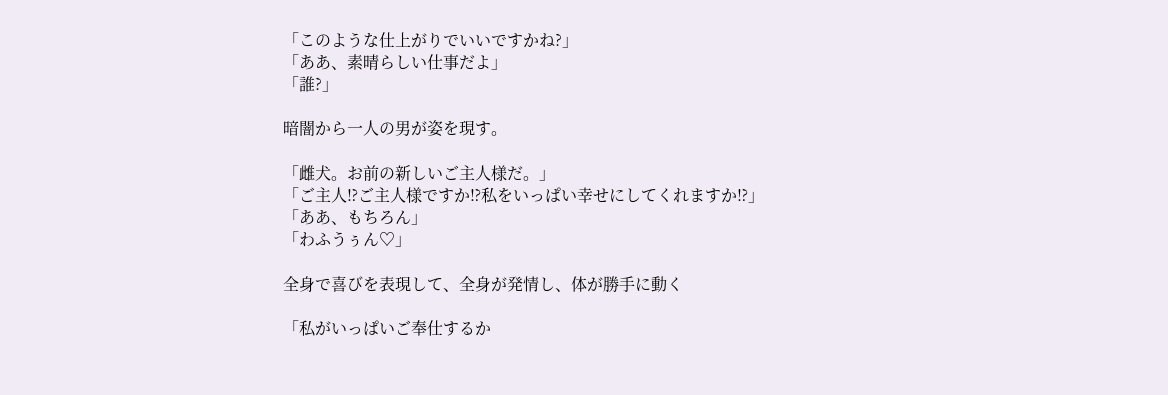「このような仕上がりでいいですかね?」
「ああ、素晴らしい仕事だよ」
「誰?」

暗闇から一人の男が姿を現す。

「雌犬。お前の新しいご主人様だ。」
「ご主人⁉ご主人様ですか⁉私をいっぱい幸せにしてくれますか⁉」
「ああ、もちろん」
「わふうぅん♡」

全身で喜びを表現して、全身が発情し、体が勝手に動く

「私がいっぱいご奉仕するか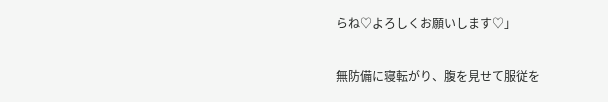らね♡よろしくお願いします♡」

無防備に寝転がり、腹を見せて服従を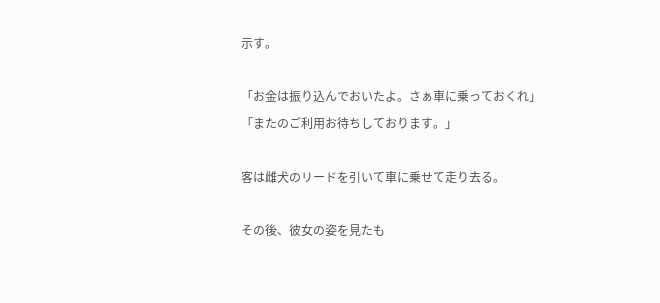示す。

「お金は振り込んでおいたよ。さぁ車に乗っておくれ」
「またのご利用お待ちしております。」

客は雌犬のリードを引いて車に乗せて走り去る。

その後、彼女の姿を見たも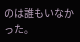のは誰もいなかった。